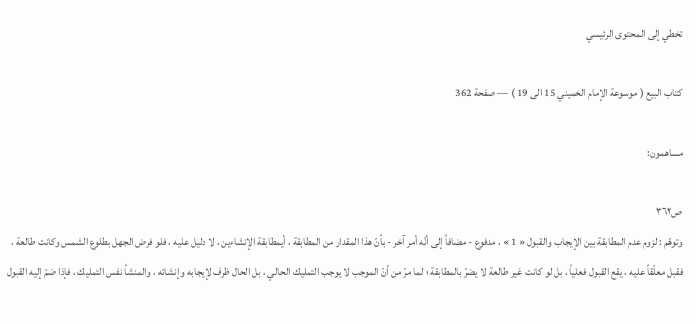تخطي إلى المحتوى الرئيسي

كتاب البيع ( موسوعة الإمام الخميني 15 الى 19 ) — صفحة 362

مساهمون:

ص٣٦٢
وتوهّم : لزوم عدم المطابقة بين الإيجاب والقبول « 1 » ، مدفوع - مضافاً إلى أنّه أمر آخر - بأنّ هذا المقدار من المطابقة ، أيمطابقة الإنشاءين ، لا دليل عليه ، فلو فرض الجهل بطلوع الشمس وكانت طالعة ، فقبل معلّقاً عليه ، يقع القبول فعلياً ، بل لو كانت غير طالعة لا يضرّ بالمطابقة ؛ لما مرّ من أنّ الموجب لا يوجب التمليك الحالي ، بل الحال ظرف لإيجابه وإنشائه ، والمنشأ نفس التمليك ، فإذا ضمّ إليه القبول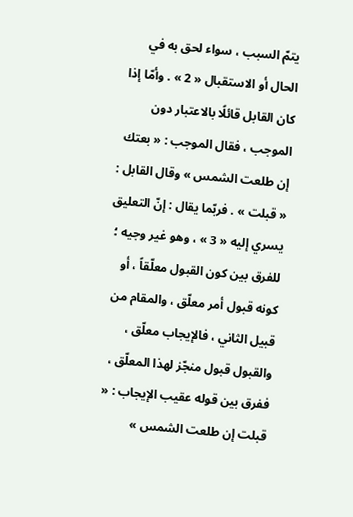يتمّ السبب ، سواء لحق به في الحال أو الاستقبال « 2 » . وأمّا إذا كان القابل قائلًا بالاعتبار دون الموجب ، فقال الموجب : « بعتك إن طلعت الشمس » وقال القابل : « قبلت » . فربّما يقال : إنّ التعليق يسري إليه « 3 » ، وهو غير وجيه ؛ للفرق بين كون القبول معلّقاً ، أو كونه قبول أمر معلّق ، والمقام من قبيل الثاني ، فالإيجاب معلّق ، والقبول قبول منجّز لهذا المعلّق ، ففرق بين قوله عقيب الإيجاب : « قبلت إن طلعت الشمس »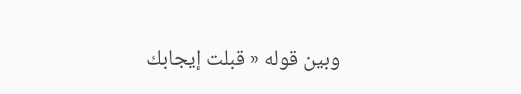وبين قوله « قبلت إيجابك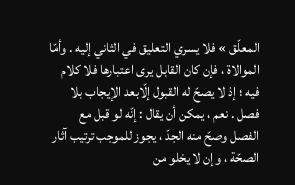المعلّق » فلا يسري التعليق في الثاني إليه . وأمّا الموالاة ، فإن كان القابل يرى اعتبارها فلا كلام فيه ؛ إذ لا يصحّ له القبول إلّابعد الإيجاب بلا فصل . نعم ، يمكن أن يقال : إنّه لو قبل مع الفصل وصحّ منه الجدّ ، يجوز للموجب ترتيب آثار الصحّة ، وإن لا يخلو من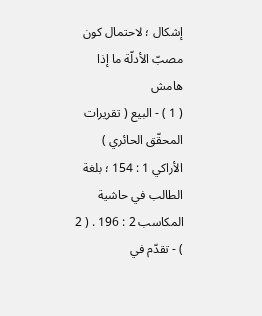إشكال ؛ لاحتمال كون مصبّ الأدلّة ما إذا
هامش
( 1 ) - البيع ( تقريرات المحقّق الحائري ) الأراكي 1 : 154 ؛ بلغة الطالب في حاشية المكاسب 2 : 196 . ( 2 ) - تقدّم في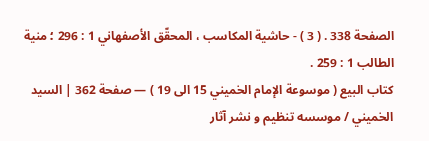الصفحة 338 . ( 3 ) - حاشية المكاسب ، المحقّق الأصفهاني 1 : 296 ؛ منية الطالب 1 : 259 .
كتاب البيع ( موسوعة الإمام الخميني 15 الى 19 ) — صفحة 362 | السيد الخميني / موسسه تنظيم و نشر آثار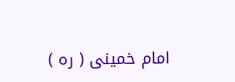امام خمينى ( ره )